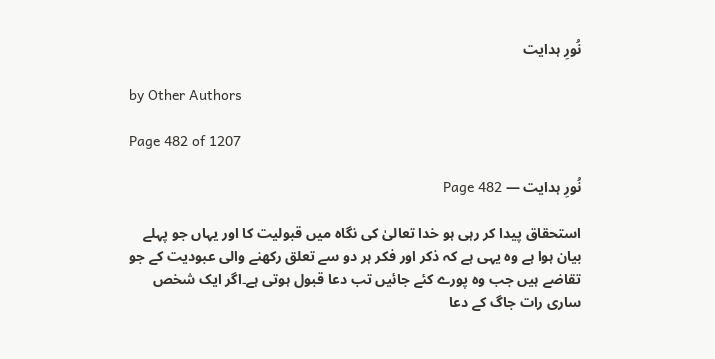نُورِ ہدایت

by Other Authors

Page 482 of 1207

نُورِ ہدایت — Page 482

استحقاق پیدا کر رہی ہو خدا تعالیٰ کی نگاہ میں قبولیت کا اور یہاں جو پہلے بیان ہوا ہے وہ یہی ہے کہ ذکر اور فکر ہر دو سے تعلق رکھنے والی عبودیت کے جو تقاضے ہیں جب وہ پورے کئے جائیں تب دعا قبول ہوتی ہے۔اگر ایک شخص ساری رات جاگ کے دعا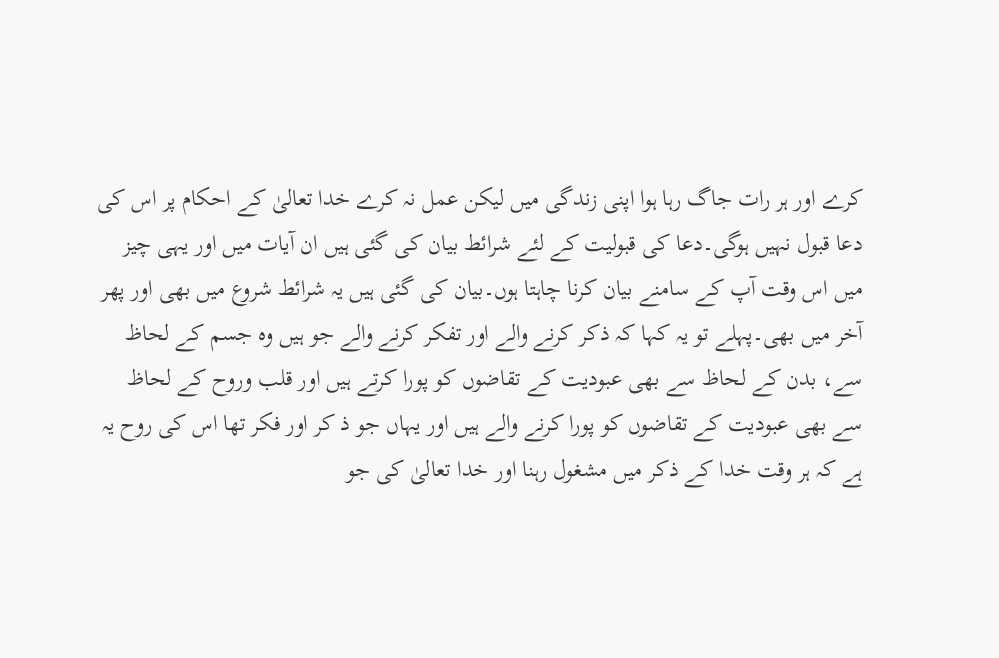کرے اور ہر رات جاگ رہا ہوا اپنی زندگی میں لیکن عمل نہ کرے خدا تعالیٰ کے احکام پر اس کی دعا قبول نہیں ہوگی۔دعا کی قبولیت کے لئے شرائط بیان کی گئی ہیں ان آیات میں اور یہی چیز میں اس وقت آپ کے سامنے بیان کرنا چاہتا ہوں۔بیان کی گئی ہیں یہ شرائط شروع میں بھی اور پھر آخر میں بھی۔پہلے تو یہ کہا کہ ذکر کرنے والے اور تفکر کرنے والے جو ہیں وہ جسم کے لحاظ سے، بدن کے لحاظ سے بھی عبودیت کے تقاضوں کو پورا کرتے ہیں اور قلب وروح کے لحاظ سے بھی عبودیت کے تقاضوں کو پورا کرنے والے ہیں اور یہاں جو ذ کر اور فکر تھا اس کی روح یہ ہے کہ ہر وقت خدا کے ذکر میں مشغول رہنا اور خدا تعالیٰ کی جو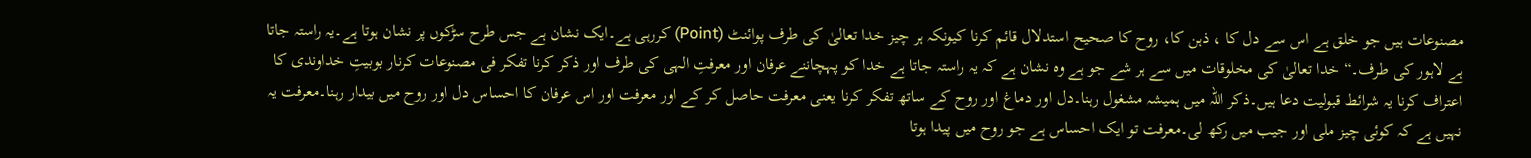مصنوعات ہیں جو خلق ہے اس سے دل کا ، ذہن کا، روح کا صحیح استدلال قائم کرنا کیونکہ ہر چیز خدا تعالیٰ کی طرف پوائنٹ (Point) کررہی ہے۔ایک نشان ہے جس طرح سڑکوں پر نشان ہوتا ہے۔یہ راستہ جاتا ہے لاہور کی طرف۔“ خدا تعالیٰ کی مخلوقات میں سے ہر شے جو ہے وہ نشان ہے کہ یہ راستہ جاتا ہے خدا کو پہچاننے عرفان اور معرفتِ الہی کی طرف اور ذکر کرنا تفکر فی مصنوعات کرنار بوبیتِ خداوندی کا اعتراف کرنا یہ شرائط قبولیت دعا ہیں۔ذکر اللہ میں ہمیشہ مشغول رہنا۔دل اور دماغ اور روح کے ساتھ تفکر کرنا یعنی معرفت حاصل کر کے اور معرفت اور اس عرفان کا احساس دل اور روح میں بیدار رہنا۔معرفت یہ نہیں ہے کہ کوئی چیز ملی اور جیب میں رکھ لی۔معرفت تو ایک احساس ہے جو روح میں پیدا ہوتا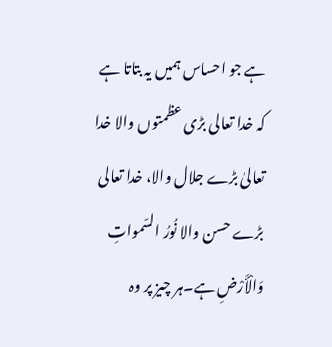ہے جو احساس ہمیں یہ بتاتا ہے کہ خدا تعالی بڑی عظمتوں والا خدا تعالیٰ بڑے جلال والا، خدا تعالی بڑے حسن والا نُورُ السّمواتِ وَالْأَرْضِ ہے۔ہر چیز پر وہ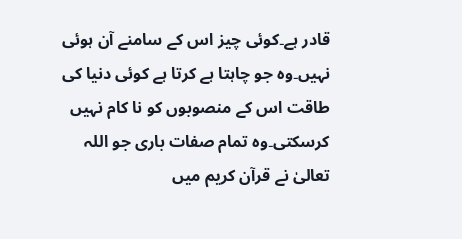قادر ہے۔کوئی چیز اس کے سامنے آن ہوئی نہیں۔وہ جو چاہتا ہے کرتا ہے کوئی دنیا کی طاقت اس کے منصوبوں کو نا کام نہیں کرسکتی۔وہ تمام صفات باری جو اللہ تعالیٰ نے قرآن کریم میں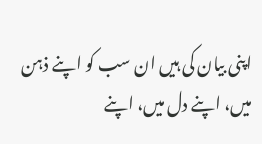اپنی بیان کی ہیں ان سب کو اپنے ذہن میں، اپنے دل میں، اپنے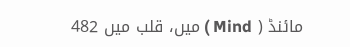مائنڈ ( Mind ) میں، قلب میں 482